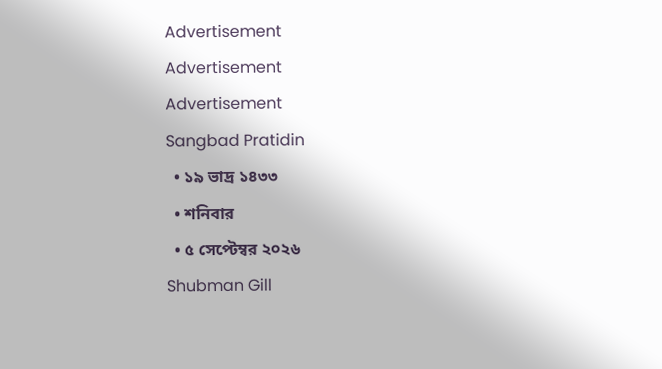Advertisement
Advertisement
Advertisement
Sangbad Pratidin
  • ১৯ ভাদ্র ১৪৩৩
  • শনিবার
  • ৫ সেপ্টেম্বর ২০২৬
Shubman Gill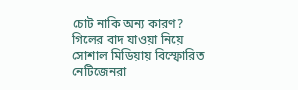চোট নাকি অন্য কারণ? গিলের বাদ যাওয়া নিয়ে সোশাল মিডিয়ায় বিস্ফোরিত নেটিজেনরা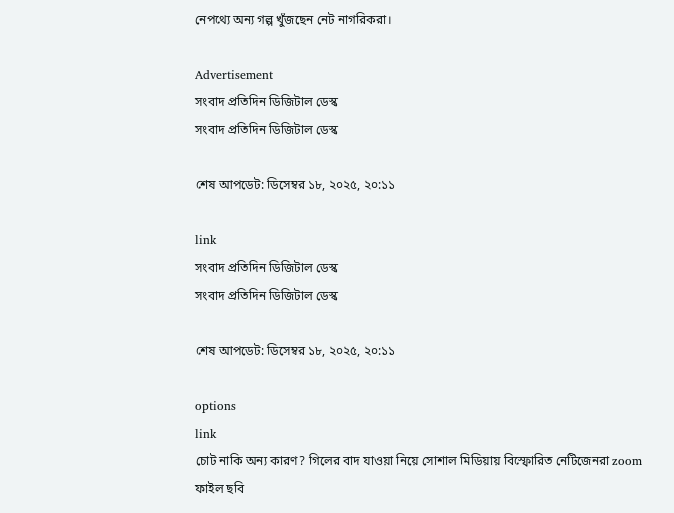নেপথ্যে অন্য গল্প খুঁজছেন নেট নাগরিকরা।

Advertisement
সংবাদ প্রতিদিন ডিজিটাল ডেস্ক
সংবাদ প্রতিদিন ডিজিটাল ডেস্ক

শেষ আপডেট: ডিসেম্বর ১৮, ২০২৫, ২০:১১

link
সংবাদ প্রতিদিন ডিজিটাল ডেস্ক
সংবাদ প্রতিদিন ডিজিটাল ডেস্ক

শেষ আপডেট: ডিসেম্বর ১৮, ২০২৫, ২০:১১

options
link
চোট নাকি অন্য কারণ? গিলের বাদ যাওয়া নিয়ে সোশাল মিডিয়ায় বিস্ফোরিত নেটিজেনরা zoom
ফাইল ছবি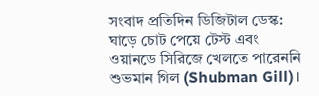সংবাদ প্রতিদিন ডিজিটাল ডেস্ক: ঘাড়ে চোট পেয়ে টেস্ট এবং ওয়ানডে সিরিজে খেলতে পারেননি শুভমান গিল (Shubman Gill)।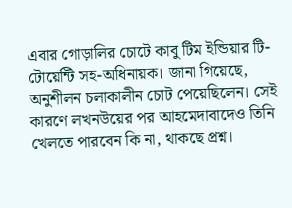এবার গোড়ালির চোটে কাবু টিম ইন্ডিয়ার টি-টোয়েন্টি সহ-অধিনায়ক। জানা গিয়েছে, অনুশীলন চলাকালীন চোট পেয়েছিলেন। সেই কারণে লখনউয়ের পর আহমেদাবাদেও তিনি খেলতে পারবেন কি না, থাকছে প্রশ্ন।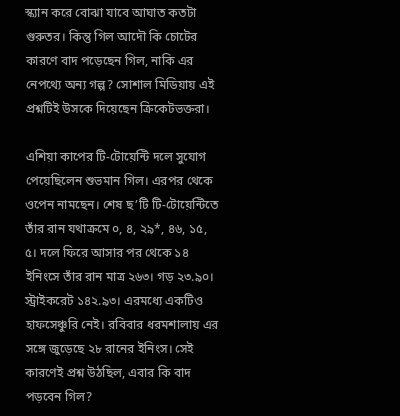স্ক্যান করে বোঝা যাবে আঘাত কতটা গুরুতর। কিন্তু গিল আদৌ কি চোটের কারণে বাদ পড়েছেন গিল, নাকি এর নেপথ্যে অন্য গল্প? সোশাল মিডিয়ায় এই প্রশ্নটিই উসকে দিয়েছেন ক্রিকেটভক্তরা।

এশিয়া কাপের টি-টোয়েন্টি দলে সুযোগ পেয়েছিলেন শুভমান গিল। এরপর থেকে ওপেন নামছেন। শেষ ছ’টি টি-টোয়েন্টিতে তাঁর রান যথাক্রমে ০, ৪, ২৯*, ৪৬, ১৫, ৫। দলে ফিরে আসার পর থেকে ১৪ ইনিংসে তাঁর রান মাত্র ২৬৩। গড় ২৩.৯০। স্ট্রাইকরেট ১৪২.৯৩। এরমধ্যে একটিও হাফসেঞ্চুরি নেই। রবিবার ধরমশালায় এর সঙ্গে জুড়েছে ২৮ রানের ইনিংস। সেই কারণেই প্রশ্ন উঠছিল, এবার কি বাদ পড়বেন গিল?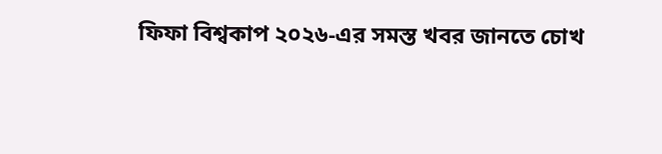ফিফা বিশ্বকাপ ২০২৬-এর সমস্ত খবর জানতে চোখ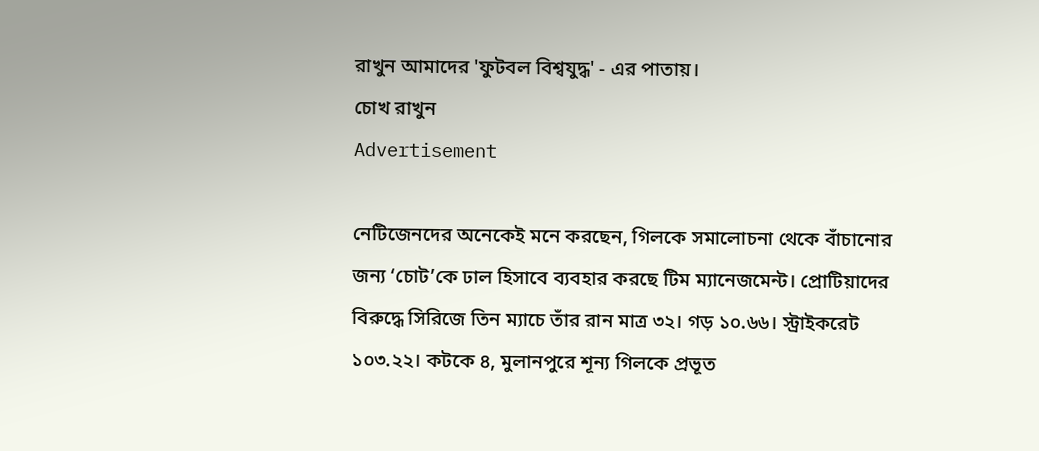রাখুন আমাদের 'ফুটবল বিশ্বযুদ্ধ' - এর পাতায়।
চোখ রাখুন
Advertisement

নেটিজেনদের অনেকেই মনে করছেন, গিলকে সমালোচনা থেকে বাঁচানোর জন্য ‘চোট’কে ঢাল হিসাবে ব্যবহার করছে টিম ম্যানেজমেন্ট। প্রোটিয়াদের বিরুদ্ধে সিরিজে তিন ম্যাচে তাঁর রান মাত্র ৩২। গড় ১০.৬৬। স্ট্রাইকরেট ১০৩.২২। কটকে ৪, মুলানপুরে শূন্য গিলকে প্রভূত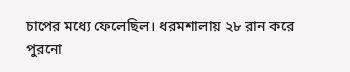চাপের মধ্যে ফেলেছিল। ধরমশালায় ২৮ রান করে পুরনো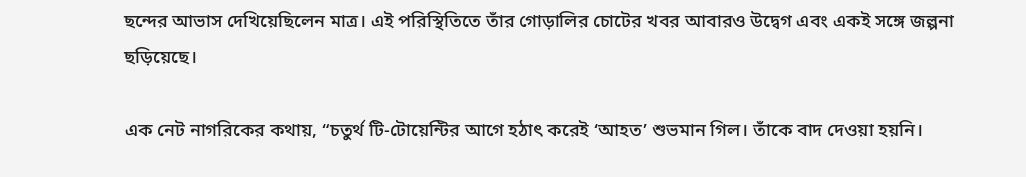ছন্দের আভাস দেখিয়েছিলেন মাত্র। এই পরিস্থিতিতে তাঁর গোড়ালির চোটের খবর আবারও উদ্বেগ এবং একই সঙ্গে জল্পনা ছড়িয়েছে।

এক নেট নাগরিকের কথায়, “চতুর্থ টি-টোয়েন্টির আগে হঠাৎ করেই ‘আহত’ শুভমান গিল। তাঁকে বাদ দেওয়া হয়নি।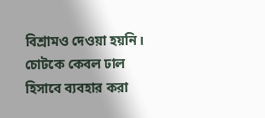বিশ্রামও দেওয়া হয়নি। চোটকে কেবল ঢাল হিসাবে ব্যবহার করা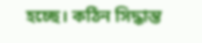হচ্ছে। কঠিন সিদ্ধান্ত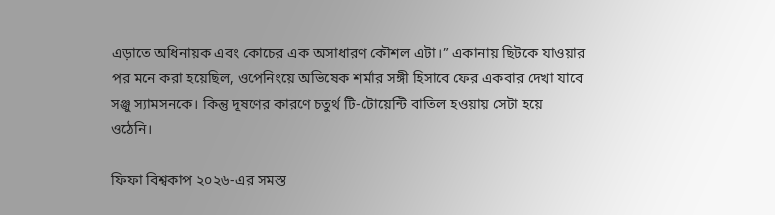এড়াতে অধিনায়ক এবং কোচের এক অসাধারণ কৌশল এটা।” একানায় ছিটকে যাওয়ার পর মনে করা হয়েছিল, ওপেনিংয়ে অভিষেক শর্মার সঙ্গী হিসাবে ফের একবার দেখা যাবে সঞ্জু স্যামসনকে। কিন্তু দূষণের কারণে চতুর্থ টি-টোয়েন্টি বাতিল হওয়ায় সেটা হয়ে ওঠেনি।

ফিফা বিশ্বকাপ ২০২৬-এর সমস্ত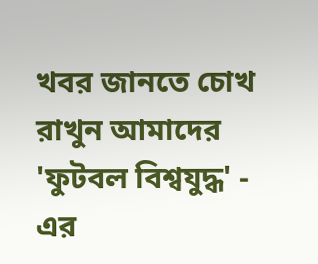খবর জানতে চোখ রাখুন আমাদের 'ফুটবল বিশ্বযুদ্ধ' - এর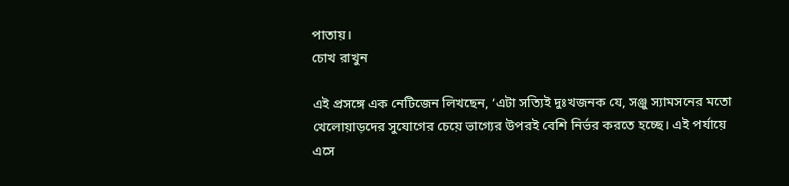পাতায়।
চোখ রাখুন

এই প্রসঙ্গে এক নেটিজেন লিখছেন, ‘এটা সত্যিই দুঃখজনক যে, সঞ্জু স্যামসনের মতো খেলোয়াড়দের সুযোগের চেয়ে ভাগ্যের উপরই বেশি নির্ভর করতে হচ্ছে। এই পর্যায়ে এসে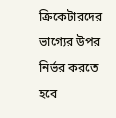ক্রিকেটারদের ভাগ্যের উপর নির্ভর করতে হবে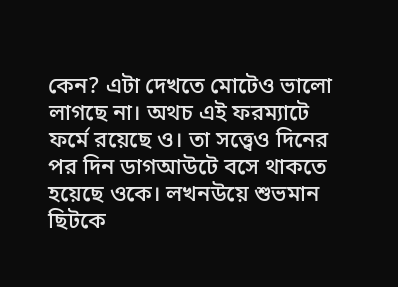কেন? এটা দেখতে মোটেও ভালো লাগছে না। অথচ এই ফরম্যাটে ফর্মে রয়েছে ও। তা সত্ত্বেও দিনের পর দিন ডাগআউটে বসে থাকতে হয়েছে ওকে। লখনউয়ে শুভমান ছিটকে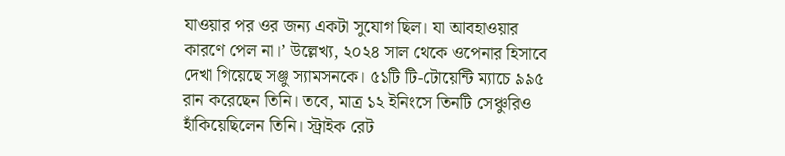যাওয়ার পর ওর জন্য একটা সুযোগ ছিল। যা আবহাওয়ার কারণে পেল না।’ উল্লেখ্য, ২০২৪ সাল থেকে ওপেনার হিসাবে দেখা গিয়েছে সঞ্জু স্যামসনকে। ৫১টি টি-টোয়েন্টি ম্যাচে ৯৯৫ রান করেছেন তিনি। তবে, মাত্র ১২ ইনিংসে তিনটি সেঞ্চুরিও হাঁকিয়েছিলেন তিনি। স্ট্রাইক রেট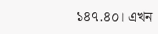১৪৭.৪০। এখন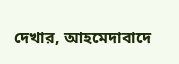দেখার, আহমেদাবাদে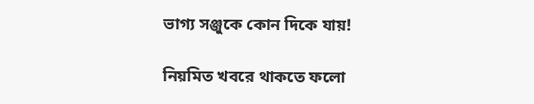ভাগ্য সঞ্জুকে কোন দিকে যায়!

নিয়মিত খবরে থাকতে ফলো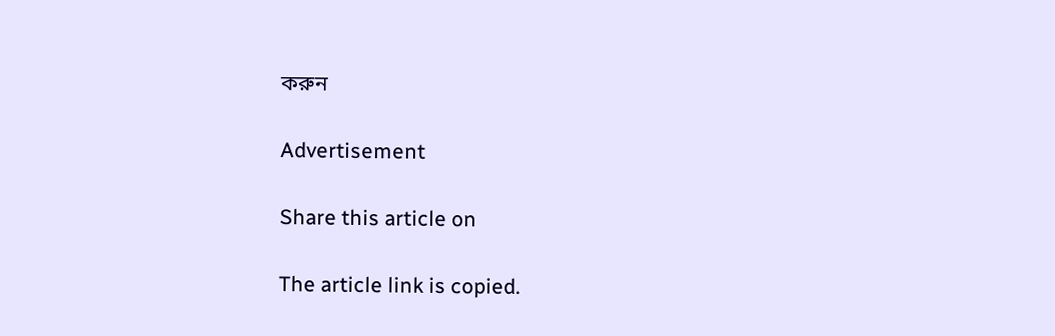করুন

Advertisement

Share this article on

The article link is copied.